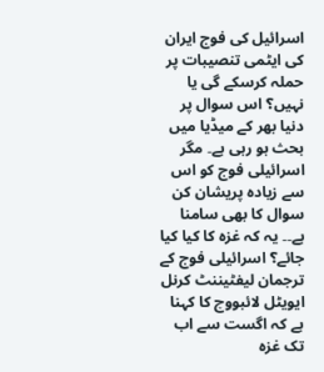اسرائیل کی فوج ایران کی ایٹمی تنصیبات پر حملہ کرسکے گی یا نہیں؟ اس سوال پر دنیا بھر کے میڈیا میں بحث ہو رہی ہے۔ مگر اسرائیلی فوج کو اس سے زیادہ پریشان کن سوال کا بھی سامنا ہے۔۔ یہ کہ غزہ کا کیا کیا جائے؟ اسرائیلی فوج کے ترجمان لیفٹیننٹ کرنل ایویٹل لائبووچ کا کہنا ہے کہ اگست سے اب تک غزہ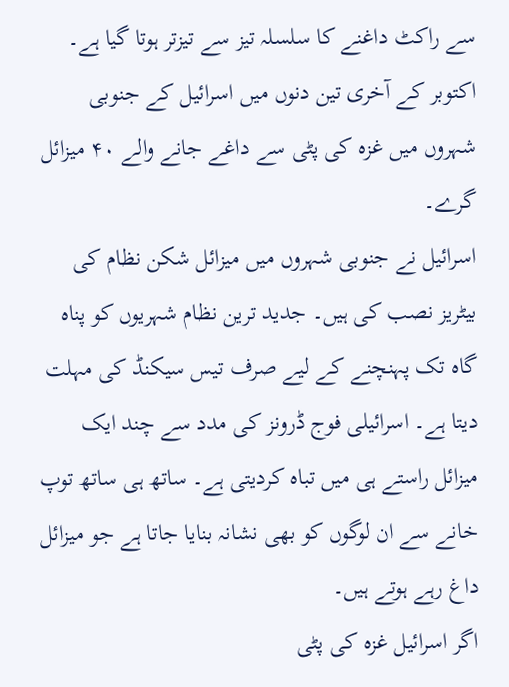سے راکٹ داغنے کا سلسلہ تیز سے تیزتر ہوتا گیا ہے۔ اکتوبر کے آخری تین دنوں میں اسرائیل کے جنوبی شہروں میں غزہ کی پٹی سے داغے جانے والے ۴۰ میزائل گرے۔
اسرائیل نے جنوبی شہروں میں میزائل شکن نظام کی بیٹریز نصب کی ہیں۔ جدید ترین نظام شہریوں کو پناہ گاہ تک پہنچنے کے لیے صرف تیس سیکنڈ کی مہلت دیتا ہے۔ اسرائیلی فوج ڈرونز کی مدد سے چند ایک میزائل راستے ہی میں تباہ کردیتی ہے۔ ساتھ ہی ساتھ توپ خانے سے ان لوگوں کو بھی نشانہ بنایا جاتا ہے جو میزائل داغ رہے ہوتے ہیں۔
اگر اسرائیل غزہ کی پٹی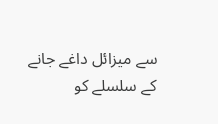سے میزائل داغے جانے کے سلسلے کو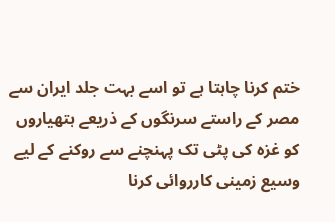ختم کرنا چاہتا ہے تو اسے بہت جلد ایران سے مصر کے راستے سرنگوں کے ذریعے ہتھیاروں کو غزہ کی پٹی تک پہنچنے سے روکنے کے لیے وسیع زمینی کارروائی کرنا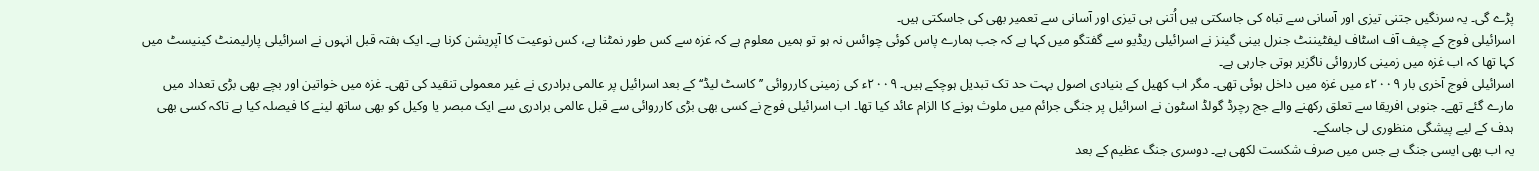پڑے گی۔ یہ سرنگیں جتنی تیزی اور آسانی سے تباہ کی جاسکتی ہیں اُتنی ہی تیزی اور آسانی سے تعمیر بھی کی جاسکتی ہیں۔
اسرائیلی فوج کے چیف آف اسٹاف لیفٹیننٹ جنرل بینی گینز نے اسرائیلی ریڈیو سے گفتگو میں کہا ہے کہ جب ہمارے پاس کوئی چوائس نہ ہو تو ہمیں معلوم ہے کہ غزہ سے کس طور نمٹنا ہے، کس نوعیت کا آپریشن کرنا ہے۔ ایک ہفتہ قبل انہوں نے اسرائیلی پارلیمنٹ کینیسٹ میں کہا تھا کہ اب غزہ میں زمینی کارروائی ناگزیر ہوتی جارہی ہے۔
اسرائیلی فوج آخری بار ۲۰۰۹ء میں غزہ میں داخل ہوئی تھی۔ مگر اب کھیل کے بنیادی اصول بہت حد تک تبدیل ہوچکے ہیں۔ ۲۰۰۹ء کی زمینی کارروائی ’’کاسٹ لیڈ‘‘ کے بعد اسرائیل پر عالمی برادری نے غیر معمولی تنقید کی تھی۔ غزہ میں خواتین اور بچے بھی بڑی تعداد میں مارے گئے تھے۔ جنوبی افریقا سے تعلق رکھنے والے جج رچرڈ گولڈ اسٹون نے اسرائیل پر جنگی جرائم میں ملوث ہونے کا الزام عائد کیا تھا۔ اب اسرائیلی فوج نے کسی بھی بڑی کارروائی سے قبل عالمی برادری سے ایک مبصر یا وکیل کو بھی ساتھ لینے کا فیصلہ کیا ہے تاکہ کسی بھی ہدف کے لیے پیشگی منظوری لی جاسکے۔
یہ اب بھی ایسی جنگ ہے جس میں صرف شکست لکھی ہے۔ دوسری جنگ عظیم کے بعد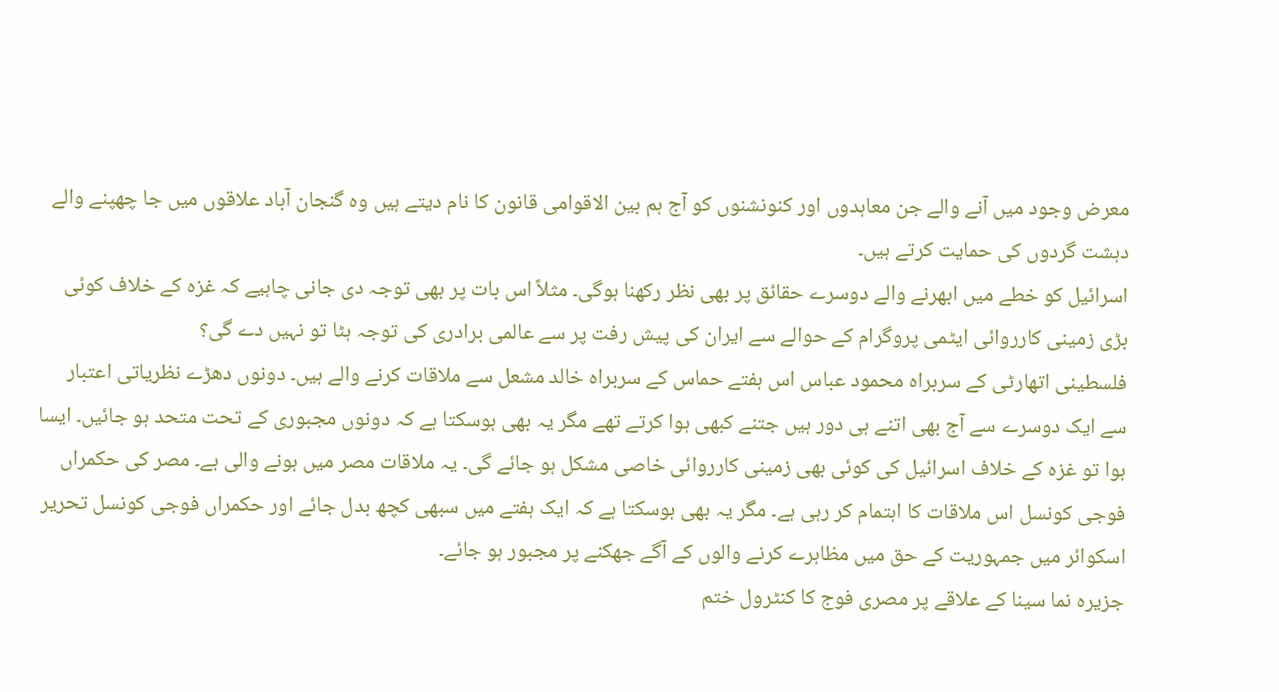معرض وجود میں آنے والے جن معاہدوں اور کنونشنوں کو آج ہم بین الاقوامی قانون کا نام دیتے ہیں وہ گنجان آباد علاقوں میں جا چھپنے والے دہشت گردوں کی حمایت کرتے ہیں۔
اسرائیل کو خطے میں ابھرنے والے دوسرے حقائق پر بھی نظر رکھنا ہوگی۔ مثلاً اس بات پر بھی توجہ دی جانی چاہیے کہ غزہ کے خلاف کوئی بڑی زمینی کارروائی ایٹمی پروگرام کے حوالے سے ایران کی پیش رفت پر سے عالمی برادری کی توجہ ہٹا تو نہیں دے گی؟
فلسطینی اتھارٹی کے سربراہ محمود عباس اس ہفتے حماس کے سربراہ خالد مشعل سے ملاقات کرنے والے ہیں۔ دونوں دھڑے نظریاتی اعتبار سے ایک دوسرے سے آج بھی اتنے ہی دور ہیں جتنے کبھی ہوا کرتے تھے مگر یہ بھی ہوسکتا ہے کہ دونوں مجبوری کے تحت متحد ہو جائیں۔ ایسا ہوا تو غزہ کے خلاف اسرائیل کی کوئی بھی زمینی کارروائی خاصی مشکل ہو جائے گی۔ یہ ملاقات مصر میں ہونے والی ہے۔ مصر کی حکمراں فوجی کونسل اس ملاقات کا اہتمام کر رہی ہے۔ مگر یہ بھی ہوسکتا ہے کہ ایک ہفتے میں سبھی کچھ بدل جائے اور حکمراں فوجی کونسل تحریر اسکوائر میں جمہوریت کے حق میں مظاہرے کرنے والوں کے آگے جھکنے پر مجبور ہو جائے۔
جزیرہ نما سینا کے علاقے پر مصری فوج کا کنٹرول ختم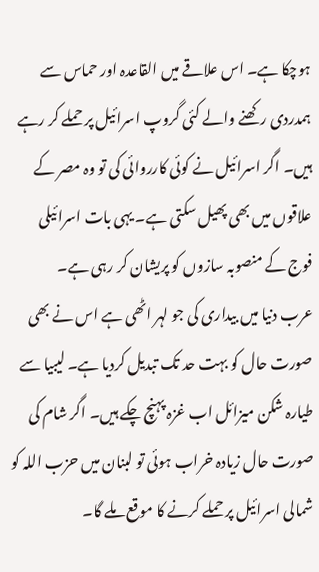ہوچکا ہے۔ اس علاقے میں القاعدہ اور حماس سے ہمدردی رکھنے والے کئی گروپ اسرائیل پر حملے کر رہے ہیں۔ اگر اسرائیل نے کوئی کارروائی کی تو وہ مصر کے علاقوں میں بھی پھیل سکتی ہے۔ یہی بات اسرائیلی فوج کے منصوبہ سازوں کو پریشان کر رہی ہے۔
عرب دنیا میں بیداری کی جو لہر اٹھی ہے اس نے بھی صورت حال کو بہت حد تک تبدیل کردیا ہے۔ لیبیا سے طیارہ شکن میزائل اب غزہ پہنچ چکے ہیں۔ اگر شام کی صورت حال زیادہ خراب ہوئی تو لبنان میں حزب اللہ کو شمالی اسرائیل پر حملے کرنے کا موقع ملے گا۔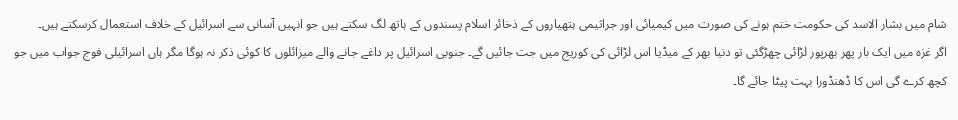شام میں بشار الاسد کی حکومت ختم ہونے کی صورت میں کیمیائی اور جراثیمی ہتھیاروں کے ذخائر اسلام پسندوں کے ہاتھ لگ سکتے ہیں جو انہیں آسانی سے اسرائیل کے خلاف استعمال کرسکتے ہیں۔
اگر غزہ میں ایک بار پھر بھرپور لڑائی چھڑگئی تو دنیا بھر کے میڈیا اس لڑائی کی کوریج میں جت جائیں گے۔ جنوبی اسرائیل پر داغے جانے والے میزائلوں کا کوئی ذکر نہ ہوگا مگر ہاں اسرائیلی فوج جواب میں جو کچھ کرے گی اس کا ڈھنڈورا بہت پیٹا جائے گا۔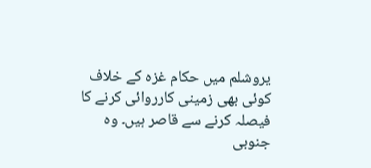یروشلم میں حکام غزہ کے خلاف کوئی بھی زمینی کارروائی کرنے کا فیصلہ کرنے سے قاصر ہیں۔ وہ جنوبی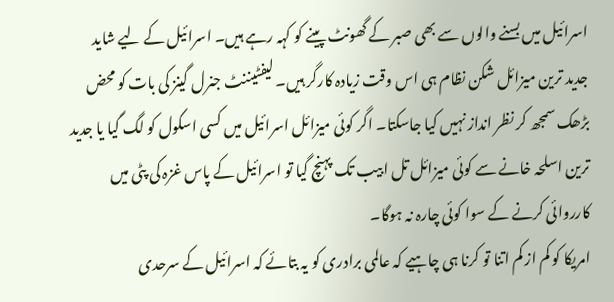اسرائیل میں بسنے والوں سے بھی صبر کے گھونٹ پینے کو کہہ رہے ہیں۔ اسرائیل کے لیے شاید جدید ترین میزائل شکن نظام ہی اس وقت زیادہ کارگر ہیں۔ لیفٹیننٹ جنرل گینز کی بات کو محض بڑھک سمجھ کر نظر انداز نہیں کیا جاسکتا۔ اگر کوئی میزائل اسرائیل میں کسی اسکول کو لگ گیا یا جدید ترین اسلحہ خانے سے کوئی میزائل تل ابیب تک پہنچ گیا تو اسرائیل کے پاس غزہ کی پٹی میں کارروائی کرنے کے سوا کوئی چارہ نہ ہوگا۔
امریکا کو کم از کم اتنا تو کرنا ہی چاہیے کہ عالمی برادری کو یہ بتائے کہ اسرائیل کے سرحدی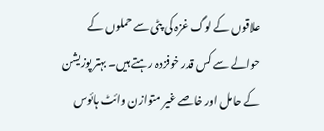علاقوں کے لوگ غزہ کی پٹی سے حملوں کے حوالے سے کس قدر خوفزدہ رہتے ہیں۔ بہتر پوزیشن کے حامل اور خاصے غیر متوازن وائٹ ہائوس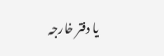یا دفتر خارجہ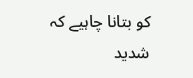کو بتانا چاہیے کہ شدید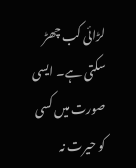لڑائی کب چھڑ سکتی ہے۔ ایسی صورت میں کسی کو حیرت نہ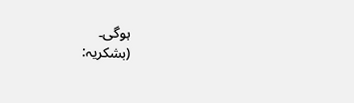ہوگی۔
(بشکریہ: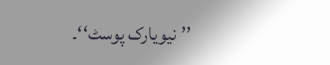’’نیویارک پوسٹ‘‘۔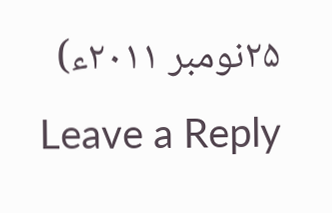۲۵نومبر ۲۰۱۱ء)
Leave a Reply